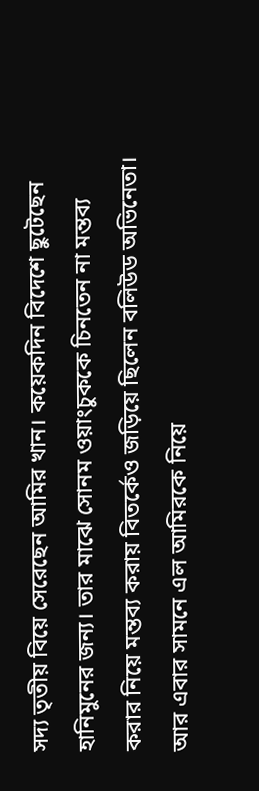সদ্য তৃতীয় বিয়ে সেরেছেন আমির খান। কয়েকদিন বিদেশে ছুটেছেন হানিমুনের জন্য। তার মাঝে সোনম ওয়াংচুককে চিনতেন না মন্তব্য করার নিয়ে মন্তব্য করায় বিতর্কেও জড়িয়ে ছিলেন বলিউড অভিনেতা। আর এবার সামনে এল আমিরকে নিয়ে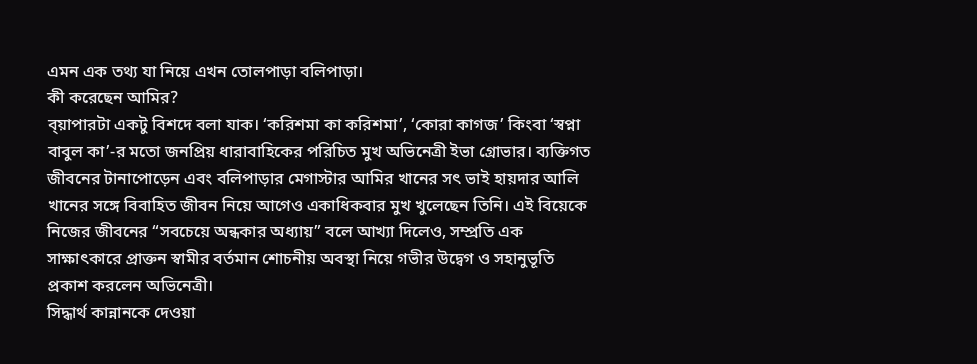এমন এক তথ্য যা নিয়ে এখন তোলপাড়া বলিপাড়া।
কী করেছেন আমির?
ব্য়াপারটা একটু বিশদে বলা যাক। ‘করিশমা কা করিশমা’, ‘কোরা কাগজ’ কিংবা ‘স্বপ্না বাবুল কা’-র মতো জনপ্রিয় ধারাবাহিকের পরিচিত মুখ অভিনেত্রী ইভা গ্রোভার। ব্যক্তিগত জীবনের টানাপোড়েন এবং বলিপাড়ার মেগাস্টার আমির খানের সৎ ভাই হায়দার আলি খানের সঙ্গে বিবাহিত জীবন নিয়ে আগেও একাধিকবার মুখ খুলেছেন তিনি। এই বিয়েকে নিজের জীবনের “সবচেয়ে অন্ধকার অধ্যায়” বলে আখ্যা দিলেও, সম্প্রতি এক সাক্ষাৎকারে প্রাক্তন স্বামীর বর্তমান শোচনীয় অবস্থা নিয়ে গভীর উদ্বেগ ও সহানুভূতি প্রকাশ করলেন অভিনেত্রী।
সিদ্ধার্থ কান্নানকে দেওয়া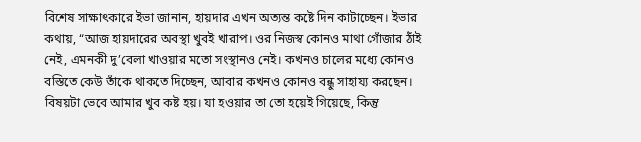বিশেষ সাক্ষাৎকারে ইভা জানান, হায়দার এখন অত্যন্ত কষ্টে দিন কাটাচ্ছেন। ইভার কথায়, “আজ হায়দারের অবস্থা খুবই খারাপ। ওর নিজস্ব কোনও মাথা গোঁজার ঠাঁই নেই, এমনকী দু’বেলা খাওয়ার মতো সংস্থানও নেই। কখনও চালের মধ্যে কোনও বস্তিতে কেউ তাঁকে থাকতে দিচ্ছেন, আবার কখনও কোনও বন্ধু সাহায্য করছেন। বিষয়টা ভেবে আমার খুব কষ্ট হয়। যা হওয়ার তা তো হয়েই গিয়েছে, কিন্তু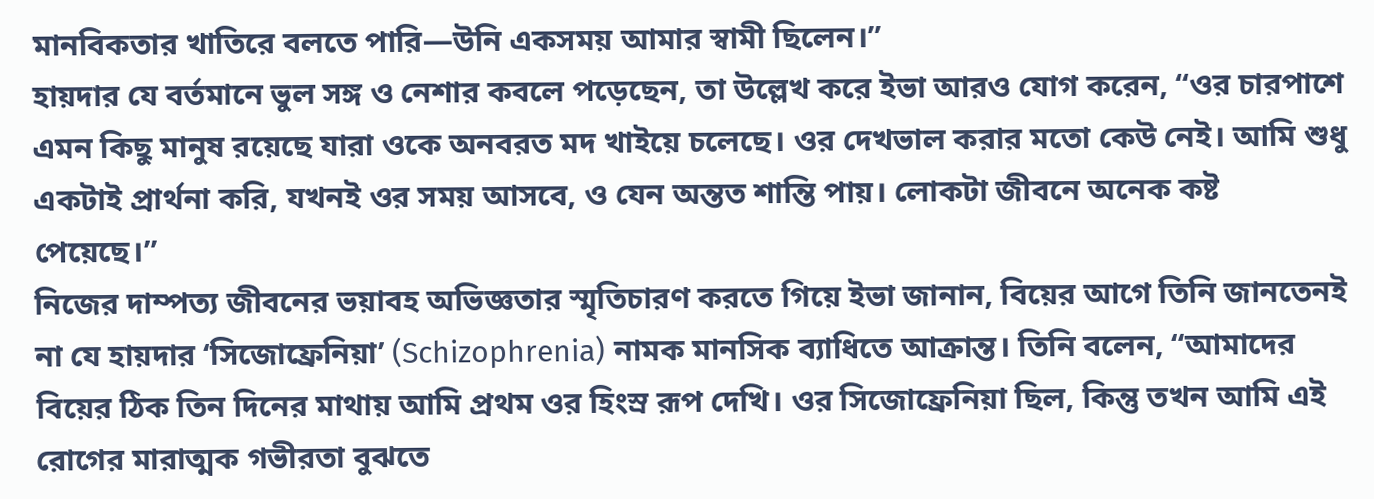মানবিকতার খাতিরে বলতে পারি—উনি একসময় আমার স্বামী ছিলেন।”
হায়দার যে বর্তমানে ভুল সঙ্গ ও নেশার কবলে পড়েছেন, তা উল্লেখ করে ইভা আরও যোগ করেন, “ওর চারপাশে এমন কিছু মানুষ রয়েছে যারা ওকে অনবরত মদ খাইয়ে চলেছে। ওর দেখভাল করার মতো কেউ নেই। আমি শুধু একটাই প্রার্থনা করি, যখনই ওর সময় আসবে, ও যেন অন্তত শান্তি পায়। লোকটা জীবনে অনেক কষ্ট পেয়েছে।”
নিজের দাম্পত্য জীবনের ভয়াবহ অভিজ্ঞতার স্মৃতিচারণ করতে গিয়ে ইভা জানান, বিয়ের আগে তিনি জানতেনই না যে হায়দার ‘সিজোফ্রেনিয়া’ (Schizophrenia) নামক মানসিক ব্যাধিতে আক্রান্ত। তিনি বলেন, “আমাদের বিয়ের ঠিক তিন দিনের মাথায় আমি প্রথম ওর হিংস্র রূপ দেখি। ওর সিজোফ্রেনিয়া ছিল, কিন্তু তখন আমি এই রোগের মারাত্মক গভীরতা বুঝতে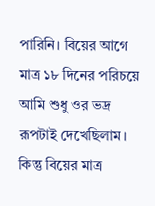পারিনি। বিয়ের আগে মাত্র ১৮ দিনের পরিচয়ে আমি শুধু ওর ভদ্র রূপটাই দেখেছিলাম। কিন্তু বিয়ের মাত্র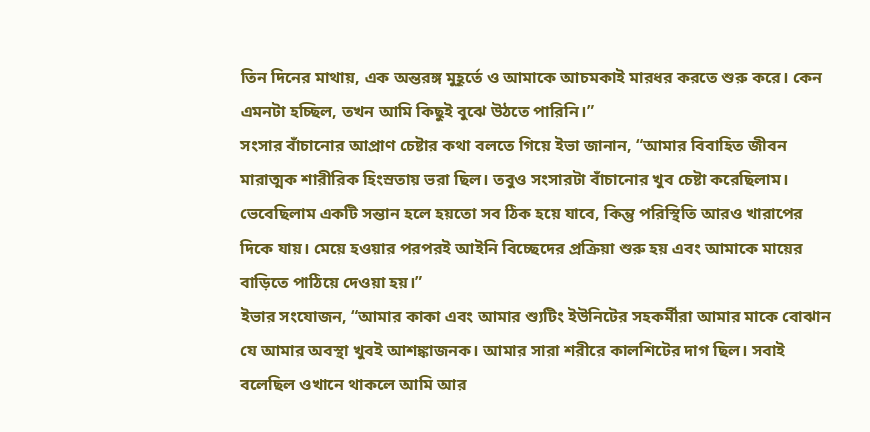তিন দিনের মাথায়, এক অন্তরঙ্গ মুহূর্তে ও আমাকে আচমকাই মারধর করতে শুরু করে। কেন এমনটা হচ্ছিল, তখন আমি কিছুই বুঝে উঠতে পারিনি।”
সংসার বাঁচানোর আপ্রাণ চেষ্টার কথা বলতে গিয়ে ইভা জানান, “আমার বিবাহিত জীবন মারাত্মক শারীরিক হিংস্রতায় ভরা ছিল। তবুও সংসারটা বাঁচানোর খুব চেষ্টা করেছিলাম। ভেবেছিলাম একটি সন্তান হলে হয়তো সব ঠিক হয়ে যাবে, কিন্তু পরিস্থিতি আরও খারাপের দিকে যায়। মেয়ে হওয়ার পরপরই আইনি বিচ্ছেদের প্রক্রিয়া শুরু হয় এবং আমাকে মায়ের বাড়িতে পাঠিয়ে দেওয়া হয়।”
ইভার সংযোজন, “আমার কাকা এবং আমার শ্যুটিং ইউনিটের সহকর্মীরা আমার মাকে বোঝান যে আমার অবস্থা খুবই আশঙ্কাজনক। আমার সারা শরীরে কালশিটের দাগ ছিল। সবাই বলেছিল ওখানে থাকলে আমি আর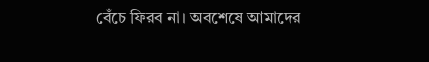বেঁচে ফিরব না। অবশেষে আমাদের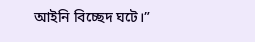আইনি বিচ্ছেদ ঘটে।”